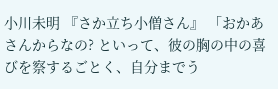小川未明 『さか立ち小僧さん』 「おかあさんからなの? といって、彼の胸の中の喜びを察するごとく、自分までう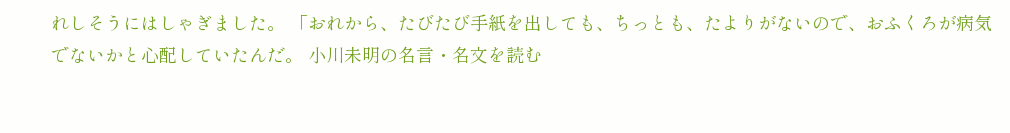れしそうにはしゃぎました。 「おれから、たびたび手紙を出しても、ちっとも、たよりがないので、おふくろが病気でないかと心配していたんだ。 小川未明の名言・名文を読む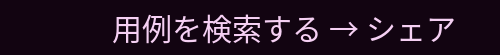用例を検索する → シェア